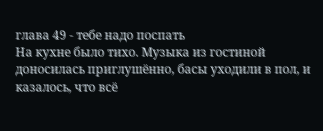глава 49 - тебе надо поспать
На кухне было тихо. Музыка из гостиной доносилась приглушённо, басы уходили в пол, и казалось, что всё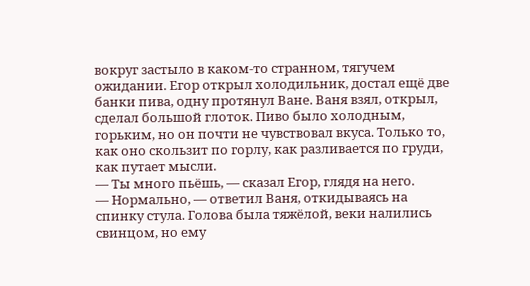вокруг застыло в каком-то странном, тягучем ожидании. Егор открыл холодильник, достал ещё две банки пива, одну протянул Ване. Ваня взял, открыл, сделал большой глоток. Пиво было холодным, горьким, но он почти не чувствовал вкуса. Только то, как оно скользит по горлу, как разливается по груди, как путает мысли.
— Ты много пьёшь, — сказал Егор, глядя на него.
— Нормально, — ответил Ваня, откидываясь на спинку стула. Голова была тяжёлой, веки налились свинцом, но ему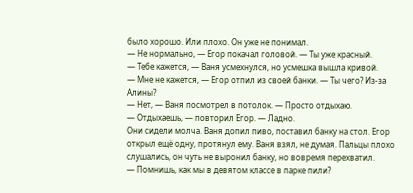было хорошо. Или плохо. Он уже не понимал.
— Не нормально, — Егор покачал головой. — Ты уже красный.
— Тебе кажется, — Ваня усмехнулся, но усмешка вышла кривой.
— Мне не кажется, — Егор отпил из своей банки. — Ты чего? Из-за Алины?
— Нет, — Ваня посмотрел в потолок. — Просто отдыхаю.
— Отдыхаешь, — повторил Егор. — Ладно.
Они сидели молча. Ваня допил пиво, поставил банку на стол. Егор открыл ещё одну, протянул ему. Ваня взял, не думая. Пальцы плохо слушались, он чуть не выронил банку, но вовремя перехватил.
— Помнишь, как мы в девятом классе в парке пили?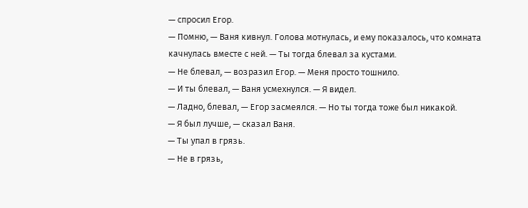— спросил Егор.
— Помню, — Ваня кивнул. Голова мотнулась, и ему показалось, что комната качнулась вместе с ней. — Ты тогда блевал за кустами.
— Не блевал, — возразил Егор. — Меня просто тошнило.
— И ты блевал, — Ваня усмехнулся. — Я видел.
— Ладно, блевал, — Егор засмеялся. — Но ты тогда тоже был никакой.
— Я был лучше, — сказал Ваня.
— Ты упал в грязь.
— Не в грязь,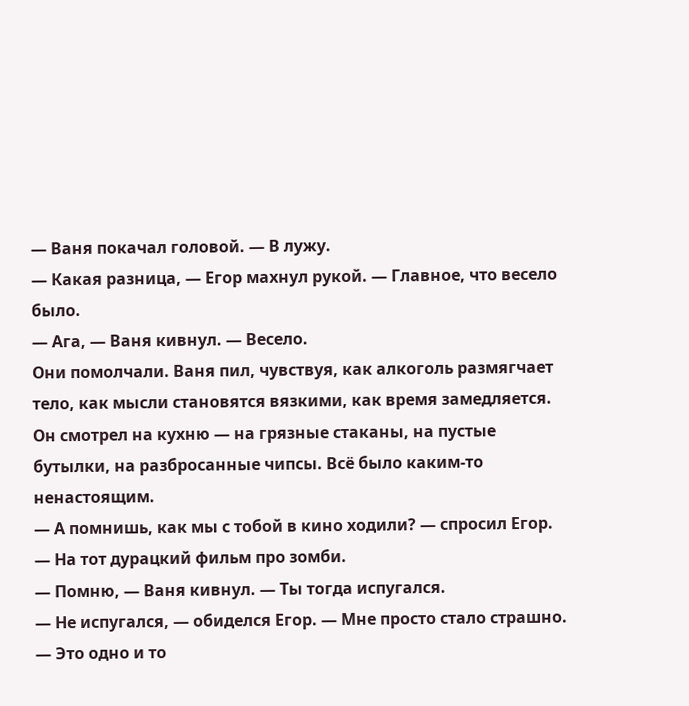— Ваня покачал головой. — В лужу.
— Какая разница, — Егор махнул рукой. — Главное, что весело было.
— Ага, — Ваня кивнул. — Весело.
Они помолчали. Ваня пил, чувствуя, как алкоголь размягчает тело, как мысли становятся вязкими, как время замедляется. Он смотрел на кухню — на грязные стаканы, на пустые бутылки, на разбросанные чипсы. Всё было каким-то ненастоящим.
— А помнишь, как мы с тобой в кино ходили? — спросил Егор. — На тот дурацкий фильм про зомби.
— Помню, — Ваня кивнул. — Ты тогда испугался.
— Не испугался, — обиделся Егор. — Мне просто стало страшно.
— Это одно и то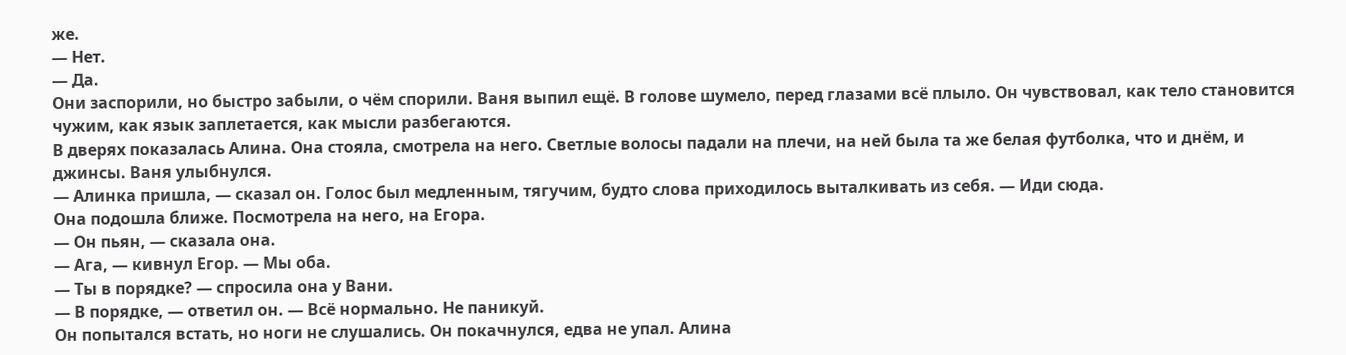же.
— Нет.
— Да.
Они заспорили, но быстро забыли, о чём спорили. Ваня выпил ещё. В голове шумело, перед глазами всё плыло. Он чувствовал, как тело становится чужим, как язык заплетается, как мысли разбегаются.
В дверях показалась Алина. Она стояла, смотрела на него. Светлые волосы падали на плечи, на ней была та же белая футболка, что и днём, и джинсы. Ваня улыбнулся.
— Алинка пришла, — сказал он. Голос был медленным, тягучим, будто слова приходилось выталкивать из себя. — Иди сюда.
Она подошла ближе. Посмотрела на него, на Егора.
— Он пьян, — сказала она.
— Ага, — кивнул Егор. — Мы оба.
— Ты в порядке? — спросила она у Вани.
— В порядке, — ответил он. — Всё нормально. Не паникуй.
Он попытался встать, но ноги не слушались. Он покачнулся, едва не упал. Алина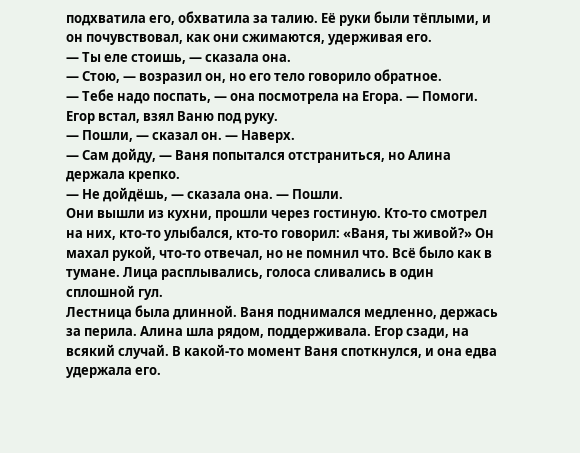подхватила его, обхватила за талию. Её руки были тёплыми, и он почувствовал, как они сжимаются, удерживая его.
— Ты еле стоишь, — сказала она.
— Стою, — возразил он, но его тело говорило обратное.
— Тебе надо поспать, — она посмотрела на Егора. — Помоги.
Егор встал, взял Ваню под руку.
— Пошли, — сказал он. — Наверх.
— Сам дойду, — Ваня попытался отстраниться, но Алина держала крепко.
— Не дойдёшь, — сказала она. — Пошли.
Они вышли из кухни, прошли через гостиную. Кто-то смотрел на них, кто-то улыбался, кто-то говорил: «Ваня, ты живой?» Он махал рукой, что-то отвечал, но не помнил что. Всё было как в тумане. Лица расплывались, голоса сливались в один сплошной гул.
Лестница была длинной. Ваня поднимался медленно, держась за перила. Алина шла рядом, поддерживала. Егор сзади, на всякий случай. В какой-то момент Ваня споткнулся, и она едва удержала его.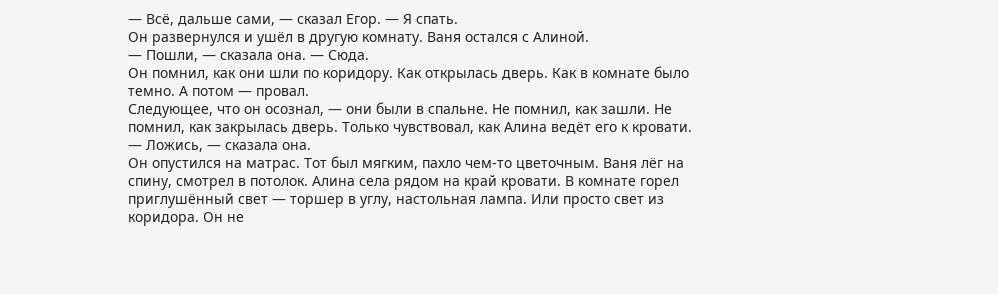— Всё, дальше сами, — сказал Егор. — Я спать.
Он развернулся и ушёл в другую комнату. Ваня остался с Алиной.
— Пошли, — сказала она. — Сюда.
Он помнил, как они шли по коридору. Как открылась дверь. Как в комнате было темно. А потом — провал.
Следующее, что он осознал, — они были в спальне. Не помнил, как зашли. Не помнил, как закрылась дверь. Только чувствовал, как Алина ведёт его к кровати.
— Ложись, — сказала она.
Он опустился на матрас. Тот был мягким, пахло чем-то цветочным. Ваня лёг на спину, смотрел в потолок. Алина села рядом на край кровати. В комнате горел приглушённый свет — торшер в углу, настольная лампа. Или просто свет из коридора. Он не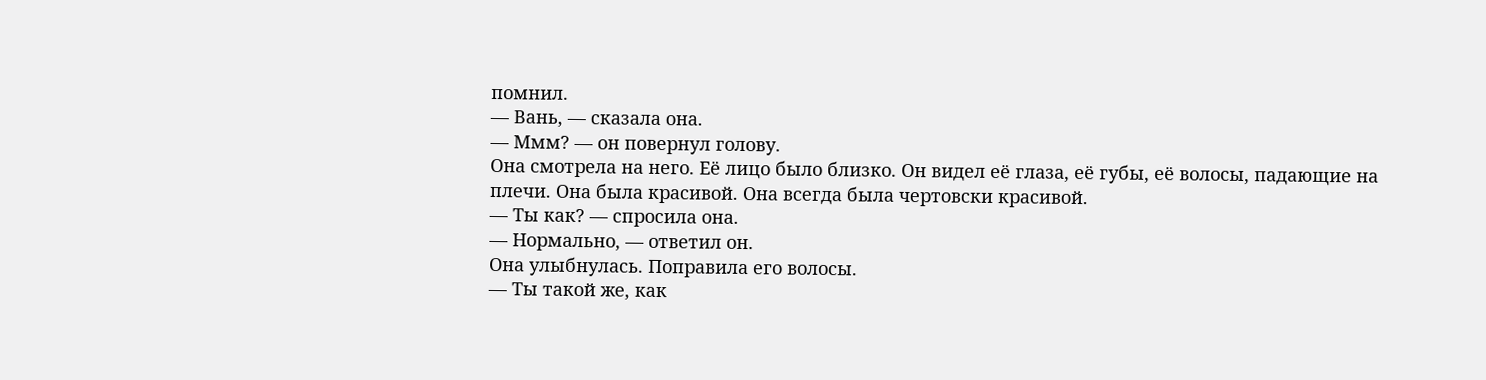помнил.
— Вань, — сказала она.
— Ммм? — он повернул голову.
Она смотрела на него. Её лицо было близко. Он видел её глаза, её губы, её волосы, падающие на плечи. Она была красивой. Она всегда была чертовски красивой.
— Ты как? — спросила она.
— Нормально, — ответил он.
Она улыбнулась. Поправила его волосы.
— Ты такой же, как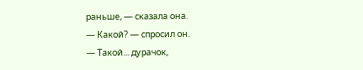раньше, — сказала она.
— Какой? — спросил он.
— Такой... дурачок,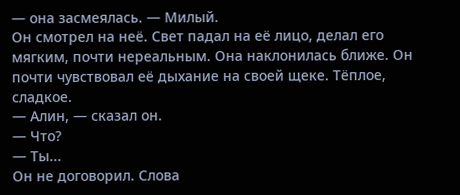— она засмеялась. — Милый.
Он смотрел на неё. Свет падал на её лицо, делал его мягким, почти нереальным. Она наклонилась ближе. Он почти чувствовал её дыхание на своей щеке. Тёплое, сладкое.
— Алин, — сказал он.
— Что?
— Ты...
Он не договорил. Слова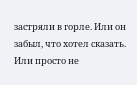застряли в горле. Или он забыл, что хотел сказать. Или просто не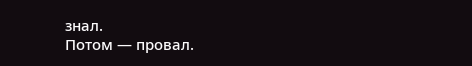знал.
Потом — провал.